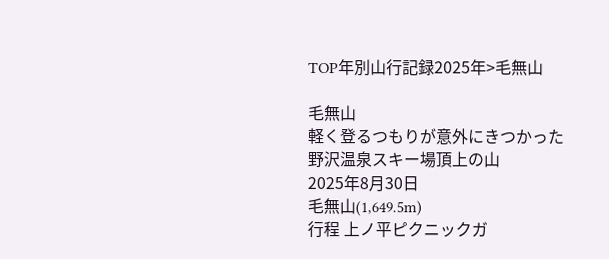TOP年別山行記録2025年>毛無山

毛無山
軽く登るつもりが意外にきつかった野沢温泉スキー場頂上の山
2025年8月30日
毛無山(1,649.5m)
行程 上ノ平ピクニックガ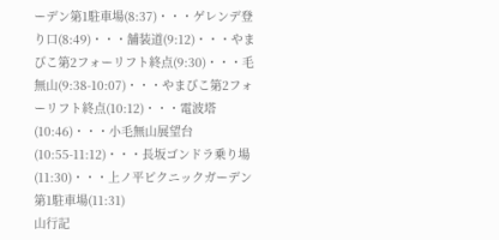ーデン第1駐車場(8:37)・・・ゲレンデ登り口(8:49)・・・舗装道(9:12)・・・やまびこ第2フォーリフト終点(9:30)・・・毛無山(9:38-10:07)・・・やまびこ第2フォーリフト終点(10:12)・・・電波塔(10:46)・・・小毛無山展望台(10:55-11:12)・・・長坂ゴンドラ乗り場(11:30)・・・上ノ平ピクニックガーデン第1駐車場(11:31)
山行記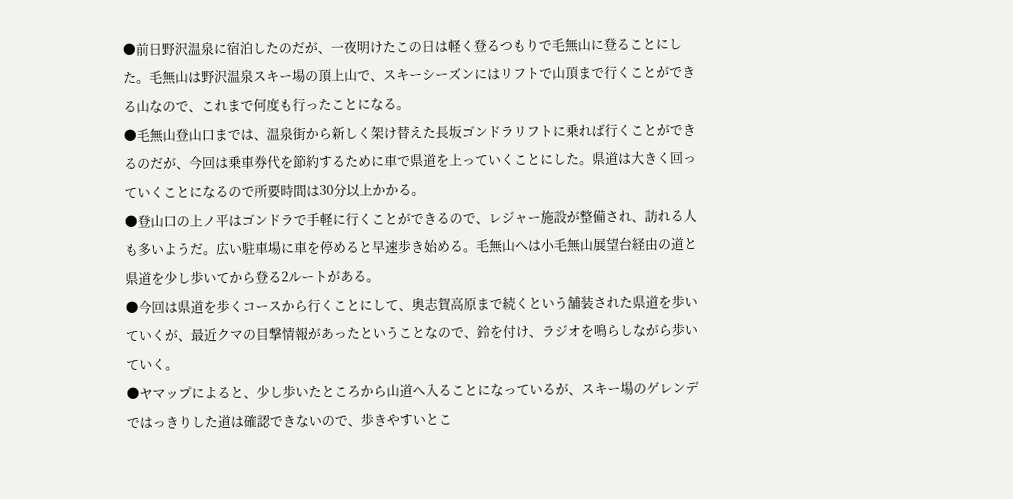●前日野沢温泉に宿泊したのだが、一夜明けたこの日は軽く登るつもりで毛無山に登ることにした。毛無山は野沢温泉スキー場の頂上山で、スキーシーズンにはリフトで山頂まで行くことができる山なので、これまで何度も行ったことになる。
●毛無山登山口までは、温泉街から新しく架け替えた長坂ゴンドラリフトに乗れば行くことができるのだが、今回は乗車券代を節約するために車で県道を上っていくことにした。県道は大きく回っていくことになるので所要時間は30分以上かかる。
●登山口の上ノ平はゴンドラで手軽に行くことができるので、レジャー施設が整備され、訪れる人も多いようだ。広い駐車場に車を停めると早速歩き始める。毛無山へは小毛無山展望台経由の道と県道を少し歩いてから登る2ルートがある。
●今回は県道を歩くコースから行くことにして、奥志賀高原まで続くという舗装された県道を歩いていくが、最近クマの目撃情報があったということなので、鈴を付け、ラジオを鳴らしながら歩いていく。
●ヤマップによると、少し歩いたところから山道へ入ることになっているが、スキー場のゲレンデではっきりした道は確認できないので、歩きやすいとこ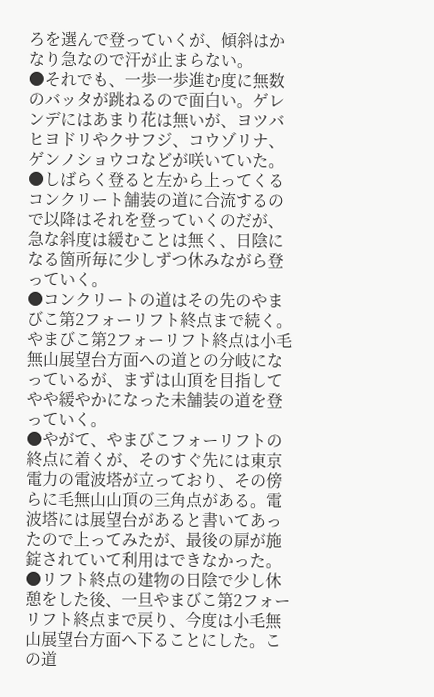ろを選んで登っていくが、傾斜はかなり急なので汗が止まらない。
●それでも、一歩一歩進む度に無数のバッタが跳ねるので面白い。ゲレンデにはあまり花は無いが、ヨツバヒヨドリやクサフジ、コウゾリナ、ゲンノショウコなどが咲いていた。
●しばらく登ると左から上ってくるコンクリート舗装の道に合流するので以降はそれを登っていくのだが、急な斜度は緩むことは無く、日陰になる箇所毎に少しずつ休みながら登っていく。
●コンクリートの道はその先のやまびこ第2フォーリフト終点まで続く。やまびこ第2フォーリフト終点は小毛無山展望台方面への道との分岐になっているが、まずは山頂を目指してやや緩やかになった未舗装の道を登っていく。
●やがて、やまびこフォーリフトの終点に着くが、そのすぐ先には東京電力の電波塔が立っており、その傍らに毛無山山頂の三角点がある。電波塔には展望台があると書いてあったので上ってみたが、最後の扉が施錠されていて利用はできなかった。
●リフト終点の建物の日陰で少し休憩をした後、一旦やまびこ第2フォーリフト終点まで戻り、今度は小毛無山展望台方面へ下ることにした。この道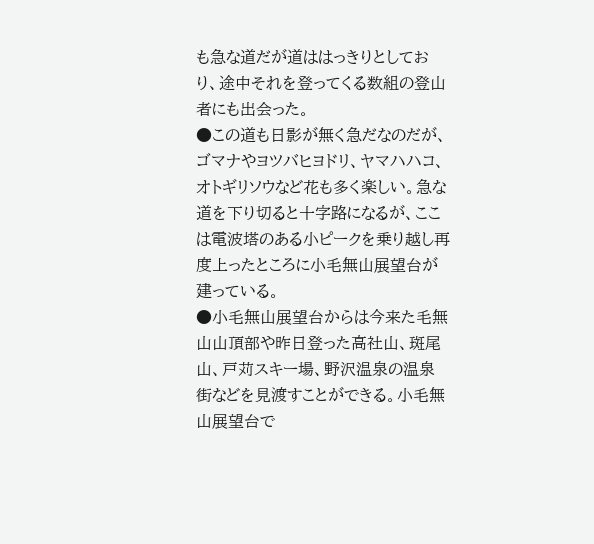も急な道だが道ははっきりとしており、途中それを登ってくる数組の登山者にも出会った。
●この道も日影が無く急だなのだが、ゴマナやヨツバヒヨドリ、ヤマハハコ、オトギリソウなど花も多く楽しい。急な道を下り切ると十字路になるが、ここは電波塔のある小ピークを乗り越し再度上ったところに小毛無山展望台が建っている。
●小毛無山展望台からは今来た毛無山山頂部や昨日登った高社山、斑尾山、戸苅スキー場、野沢温泉の温泉街などを見渡すことができる。小毛無山展望台で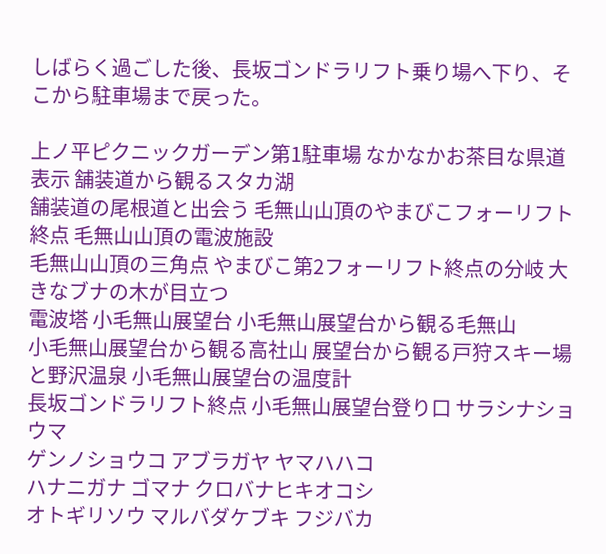しばらく過ごした後、長坂ゴンドラリフト乗り場へ下り、そこから駐車場まで戻った。

上ノ平ピクニックガーデン第1駐車場 なかなかお茶目な県道表示 舗装道から観るスタカ湖
舗装道の尾根道と出会う 毛無山山頂のやまびこフォーリフト終点 毛無山山頂の電波施設
毛無山山頂の三角点 やまびこ第2フォーリフト終点の分岐 大きなブナの木が目立つ
電波塔 小毛無山展望台 小毛無山展望台から観る毛無山
小毛無山展望台から観る高社山 展望台から観る戸狩スキー場と野沢温泉 小毛無山展望台の温度計
長坂ゴンドラリフト終点 小毛無山展望台登り口 サラシナショウマ
ゲンノショウコ アブラガヤ ヤマハハコ
ハナニガナ ゴマナ クロバナヒキオコシ
オトギリソウ マルバダケブキ フジバカ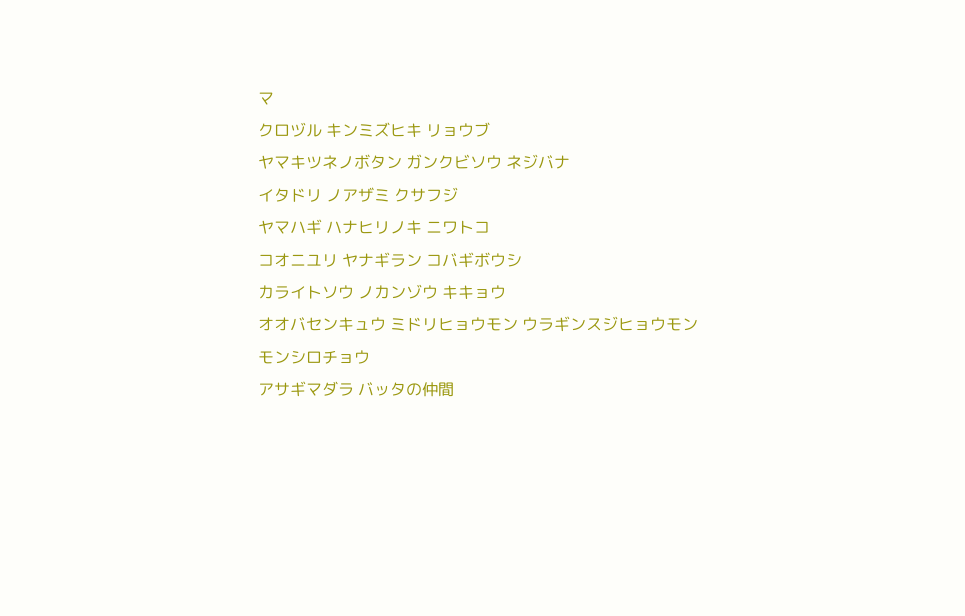マ
クロヅル キンミズヒキ リョウブ
ヤマキツネノボタン ガンクビソウ ネジバナ
イタドリ ノアザミ クサフジ
ヤマハギ ハナヒリノキ ニワトコ
コオニユリ ヤナギラン コバギボウシ
カライトソウ ノカンゾウ キキョウ
オオバセンキュウ ミドリヒョウモン ウラギンスジヒョウモン
モンシロチョウ
アサギマダラ バッタの仲間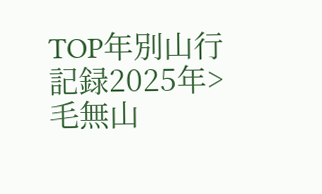TOP年別山行記録2025年>毛無山